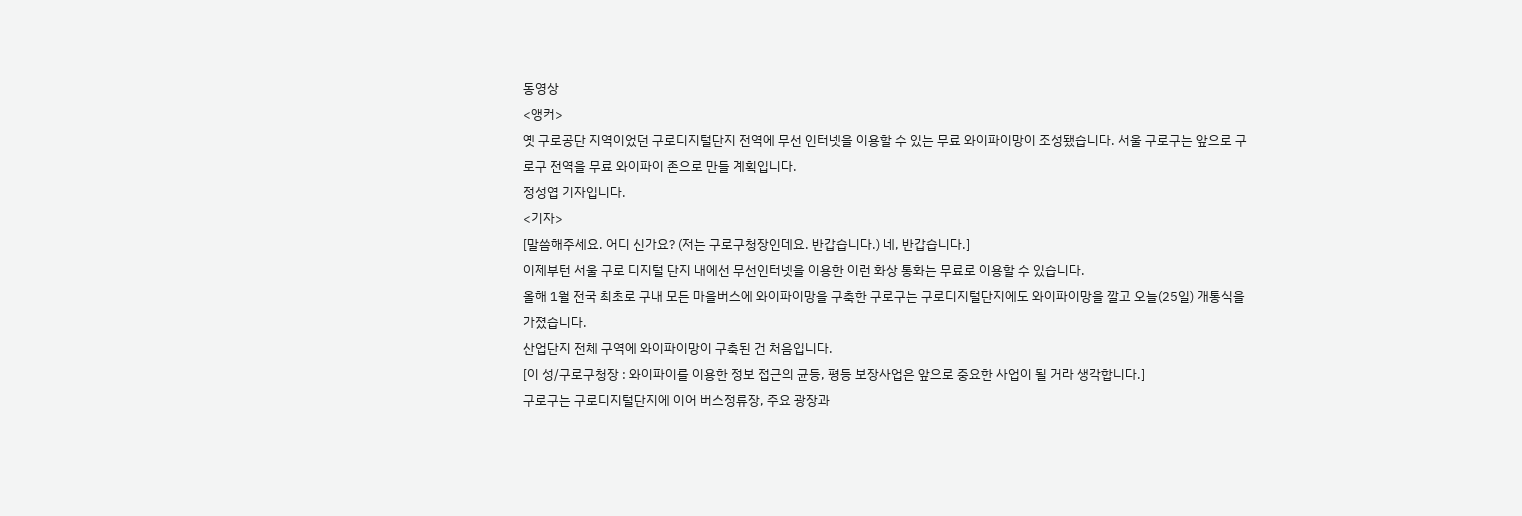동영상
<앵커>
옛 구로공단 지역이었던 구로디지털단지 전역에 무선 인터넷을 이용할 수 있는 무료 와이파이망이 조성됐습니다. 서울 구로구는 앞으로 구로구 전역을 무료 와이파이 존으로 만들 계획입니다.
정성엽 기자입니다.
<기자>
[말씀해주세요. 어디 신가요? (저는 구로구청장인데요. 반갑습니다.) 네, 반갑습니다.]
이제부턴 서울 구로 디지털 단지 내에선 무선인터넷을 이용한 이런 화상 통화는 무료로 이용할 수 있습니다.
올해 1월 전국 최초로 구내 모든 마을버스에 와이파이망을 구축한 구로구는 구로디지털단지에도 와이파이망을 깔고 오늘(25일) 개통식을 가졌습니다.
산업단지 전체 구역에 와이파이망이 구축된 건 처음입니다.
[이 성/구로구청장 : 와이파이를 이용한 정보 접근의 균등, 평등 보장사업은 앞으로 중요한 사업이 될 거라 생각합니다.]
구로구는 구로디지털단지에 이어 버스정류장, 주요 광장과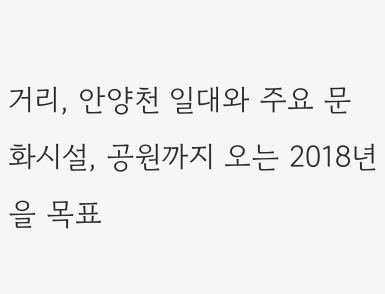거리, 안양천 일대와 주요 문화시설, 공원까지 오는 2018년을 목표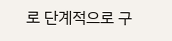로 단계적으로 구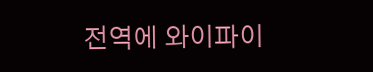전역에 와이파이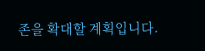존을 확대할 계획입니다.